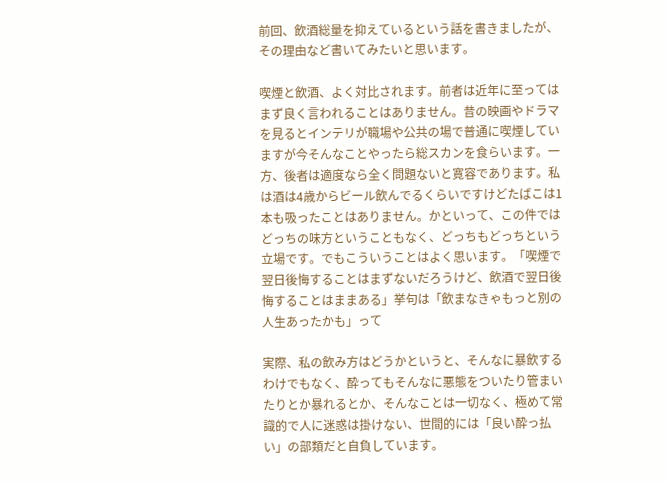前回、飲酒総量を抑えているという話を書きましたが、その理由など書いてみたいと思います。

喫煙と飲酒、よく対比されます。前者は近年に至ってはまず良く言われることはありません。昔の映画やドラマを見るとインテリが職場や公共の場で普通に喫煙していますが今そんなことやったら総スカンを食らいます。一方、後者は適度なら全く問題ないと寛容であります。私は酒は4歳からビール飲んでるくらいですけどたばこは1本も吸ったことはありません。かといって、この件ではどっちの味方ということもなく、どっちもどっちという立場です。でもこういうことはよく思います。「喫煙で翌日後悔することはまずないだろうけど、飲酒で翌日後悔することはままある」挙句は「飲まなきゃもっと別の人生あったかも」って

実際、私の飲み方はどうかというと、そんなに暴飲するわけでもなく、酔ってもそんなに悪態をついたり管まいたりとか暴れるとか、そんなことは一切なく、極めて常識的で人に迷惑は掛けない、世間的には「良い酔っ払い」の部類だと自負しています。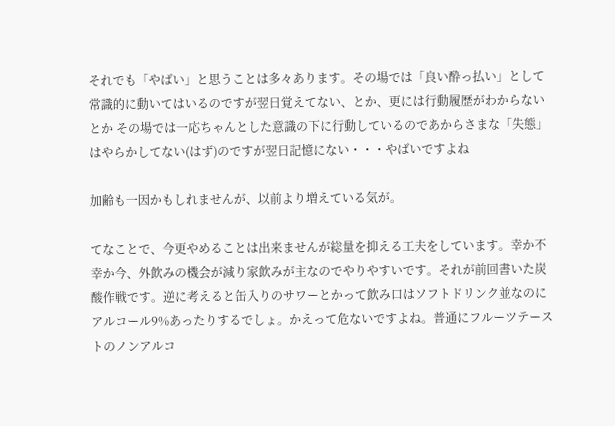それでも「やばい」と思うことは多々あります。その場では「良い酔っ払い」として常識的に動いてはいるのですが翌日覚えてない、とか、更には行動履歴がわからないとか その場では一応ちゃんとした意識の下に行動しているのであからさまな「失態」はやらかしてない(はず)のですが翌日記憶にない・・・やばいですよね

加齢も一因かもしれませんが、以前より増えている気が。

てなことで、今更やめることは出来ませんが総量を抑える工夫をしています。幸か不幸か今、外飲みの機会が減り家飲みが主なのでやりやすいです。それが前回書いた炭酸作戦です。逆に考えると缶入りのサワーとかって飲み口はソフトドリンク並なのにアルコール9%あったりするでしょ。かえって危ないですよね。普通にフルーツテーストのノンアルコ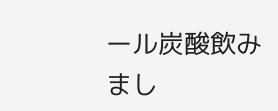ール炭酸飲みまし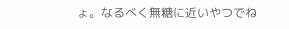ょ。なるべく無糖に近いやつでね